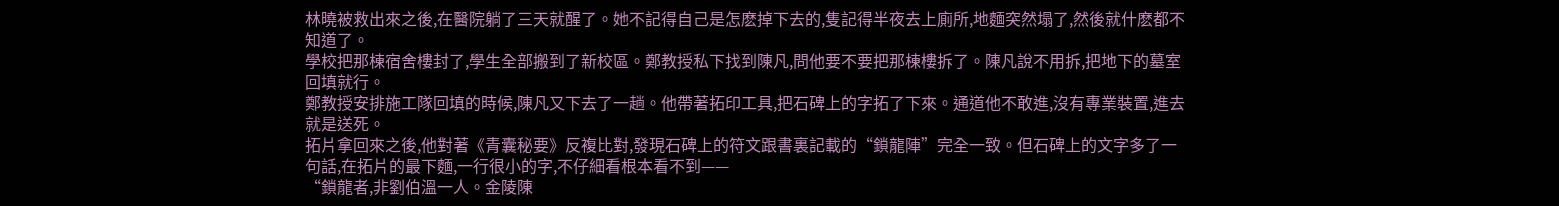林曉被救出來之後,在醫院躺了三天就醒了。她不記得自己是怎麽掉下去的,隻記得半夜去上廁所,地麵突然塌了,然後就什麽都不知道了。
學校把那棟宿舍樓封了,學生全部搬到了新校區。鄭教授私下找到陳凡,問他要不要把那棟樓拆了。陳凡說不用拆,把地下的墓室回填就行。
鄭教授安排施工隊回填的時候,陳凡又下去了一趟。他帶著拓印工具,把石碑上的字拓了下來。通道他不敢進,沒有專業裝置,進去就是送死。
拓片拿回來之後,他對著《青囊秘要》反複比對,發現石碑上的符文跟書裏記載的“鎖龍陣”完全一致。但石碑上的文字多了一句話,在拓片的最下麵,一行很小的字,不仔細看根本看不到——
“鎖龍者,非劉伯溫一人。金陵陳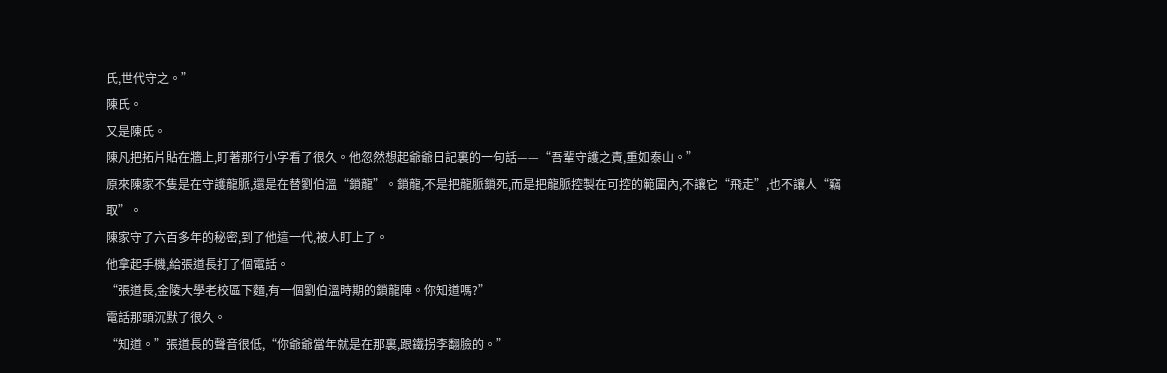氏,世代守之。”
陳氏。
又是陳氏。
陳凡把拓片貼在牆上,盯著那行小字看了很久。他忽然想起爺爺日記裏的一句話——“吾輩守護之責,重如泰山。”
原來陳家不隻是在守護龍脈,還是在替劉伯溫“鎖龍”。鎖龍,不是把龍脈鎖死,而是把龍脈控製在可控的範圍內,不讓它“飛走”,也不讓人“竊取”。
陳家守了六百多年的秘密,到了他這一代,被人盯上了。
他拿起手機,給張道長打了個電話。
“張道長,金陵大學老校區下麵,有一個劉伯溫時期的鎖龍陣。你知道嗎?”
電話那頭沉默了很久。
“知道。”張道長的聲音很低,“你爺爺當年就是在那裏,跟鐵拐李翻臉的。”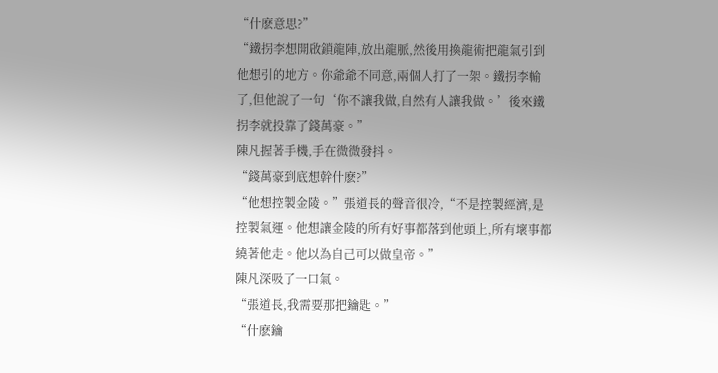“什麽意思?”
“鐵拐李想開啟鎖龍陣,放出龍脈,然後用換龍術把龍氣引到他想引的地方。你爺爺不同意,兩個人打了一架。鐵拐李輸了,但他說了一句‘你不讓我做,自然有人讓我做。’後來鐵拐李就投靠了錢萬豪。”
陳凡握著手機,手在微微發抖。
“錢萬豪到底想幹什麽?”
“他想控製金陵。”張道長的聲音很冷,“不是控製經濟,是控製氣運。他想讓金陵的所有好事都落到他頭上,所有壞事都繞著他走。他以為自己可以做皇帝。”
陳凡深吸了一口氣。
“張道長,我需要那把鑰匙。”
“什麽鑰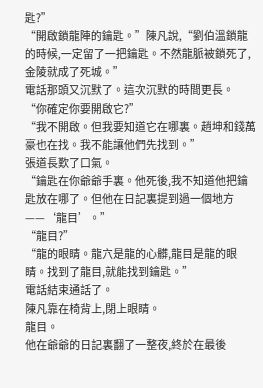匙?”
“開啟鎖龍陣的鑰匙。”陳凡說,“劉伯溫鎖龍的時候,一定留了一把鑰匙。不然龍脈被鎖死了,金陵就成了死城。”
電話那頭又沉默了。這次沉默的時間更長。
“你確定你要開啟它?”
“我不開啟。但我要知道它在哪裏。趙坤和錢萬豪也在找。我不能讓他們先找到。”
張道長歎了口氣。
“鑰匙在你爺爺手裏。他死後,我不知道他把鑰匙放在哪了。但他在日記裏提到過一個地方——‘龍目’。”
“龍目?”
“龍的眼睛。龍穴是龍的心髒,龍目是龍的眼睛。找到了龍目,就能找到鑰匙。”
電話結束通話了。
陳凡靠在椅背上,閉上眼睛。
龍目。
他在爺爺的日記裏翻了一整夜,終於在最後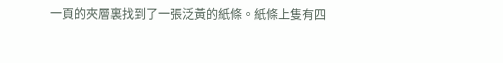一頁的夾層裏找到了一張泛黃的紙條。紙條上隻有四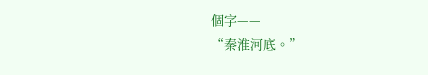個字——
“秦淮河底。”